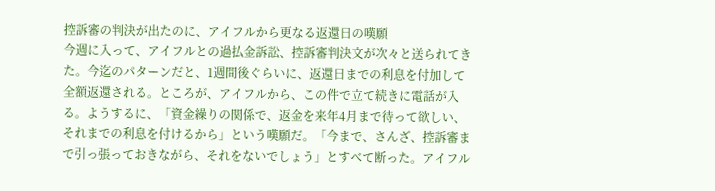控訴審の判決が出たのに、アイフルから更なる返還日の嘆願
今週に入って、アイフルとの過払金訴訟、控訴審判決文が次々と送られてきた。今迄のパターンだと、1週間後ぐらいに、返還日までの利息を付加して全額返還される。ところが、アイフルから、この件で立て続きに電話が入る。ようするに、「資金繰りの関係で、返金を来年4月まで待って欲しい、それまでの利息を付けるから」という嘆願だ。「今まで、さんざ、控訴審まで引っ張っておきながら、それをないでしょう」とすべて断った。アイフル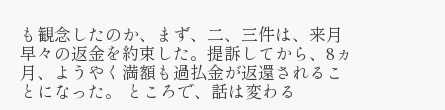も観念したのか、まず、二、三件は、来月早々の返金を約束した。提訴してから、8ヵ月、ようやく満額も過払金が返還されることになった。 ところで、話は変わる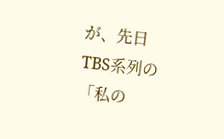が、先日TBS系列の「私の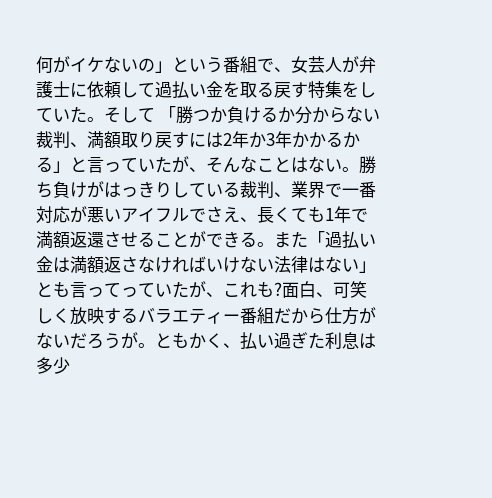何がイケないの」という番組で、女芸人が弁護士に依頼して過払い金を取る戻す特集をしていた。そして 「勝つか負けるか分からない裁判、満額取り戻すには2年か3年かかるかる」と言っていたが、そんなことはない。勝ち負けがはっきりしている裁判、業界で一番対応が悪いアイフルでさえ、長くても1年で満額返還させることができる。また「過払い金は満額返さなければいけない法律はない」とも言ってっていたが、これも?面白、可笑しく放映するバラエティー番組だから仕方がないだろうが。ともかく、払い過ぎた利息は多少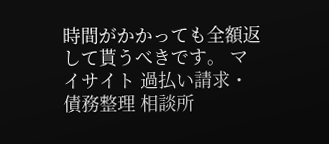時間がかかっても全額返して貰うべきです。 マイサイト 過払い請求・債務整理 相談所